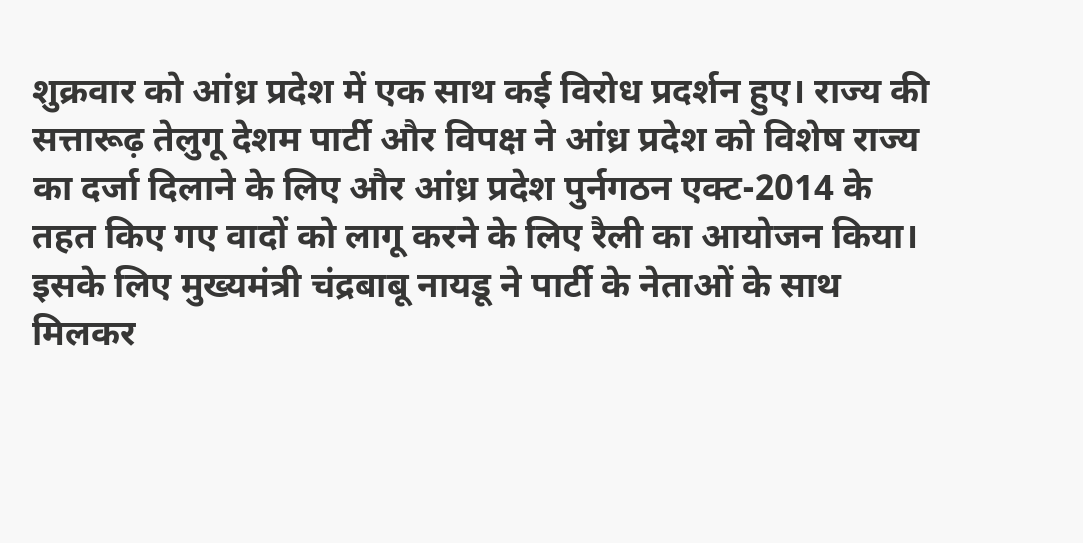शुक्रवार को आंध्र प्रदेश में एक साथ कई विरोध प्रदर्शन हुए। राज्य की सत्तारूढ़ तेलुगू देशम पार्टी और विपक्ष ने आंध्र प्रदेश को विशेष राज्य का दर्जा दिलाने के लिए और आंध्र प्रदेश पुर्नगठन एक्ट-2014 के तहत किए गए वादों को लागू करने के लिए रैली का आयोजन किया। इसके लिए मुख्यमंत्री चंद्रबाबू नायडू ने पार्टी के नेताओं के साथ मिलकर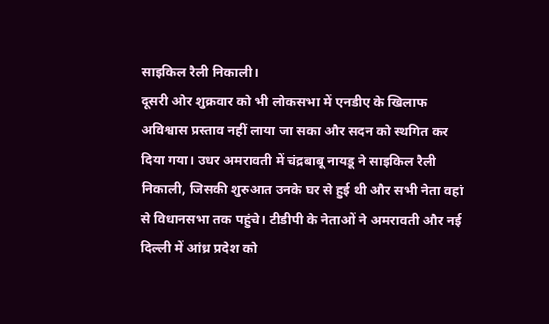साइकिल रैली निकाली।
दूसरी ओर शुक्रवार को भी लोकसभा में एनडीए के खिलाफ अविश्वास प्रस्ताव नहीं लाया जा सका और सदन को स्थगित कर दिया गया। उधर अमरावती में चंद्रबाबू नायडू ने साइकिल रैली निकाली, जिसकी शुरुआत उनके घर से हुई थी और सभी नेता वहां से विधानसभा तक पहुंचे। टीडीपी के नेताओं ने अमरावती और नई दिल्ली में आंध्र प्रदेश को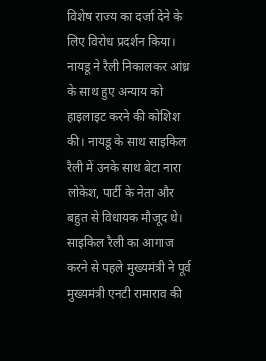विशेष राज्य का दर्जा देने के लिए विरोध प्रदर्शन किया। नायडू ने रैली निकालकर आंध्र के साथ हुए अन्याय को हाइलाइट करने की कोशिश की। नायडू के साथ साइकिल रैली में उनके साथ बेटा नारा लोकेश, पार्टी के नेता और बहुत से विधायक मौजूद थे।
साइकिल रैली का आगाज करने से पहले मुख्यमंत्री ने पूर्व मुख्यमंत्री एनटी रामाराव की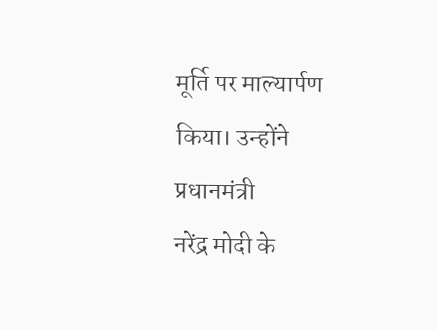मूर्ति पर माल्यार्पण किया। उन्होंने प्रधानमंत्री
नरेंद्र मोदी के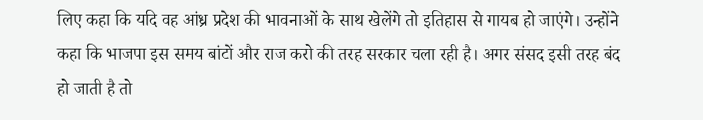लिए कहा कि यदि वह आंध्र प्रदेश की भावनाओं के साथ खेलेंगे तो इतिहास से गायब हो जाएंगे। उन्होंने कहा कि भाजपा इस समय बांटों और राज करो की तरह सरकार चला रही है। अगर संसद इसी तरह बंद हो जाती है तो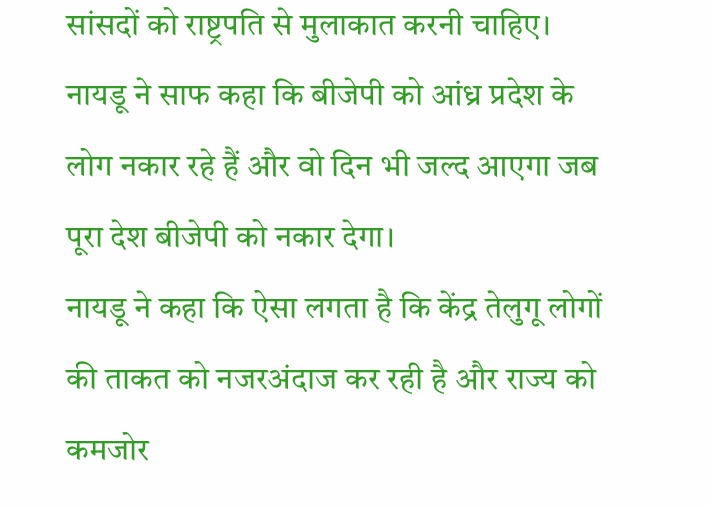सांसदों को राष्ट्रपति से मुलाकात करनी चाहिए। नायडू ने साफ कहा कि बीजेपी को आंध्र प्रदेश के लोग नकार रहे हैं और वो दिन भी जल्द आएगा जब पूरा देश बीजेपी को नकार देगा।
नायडू ने कहा कि ऐसा लगता है कि केंद्र तेलुगू लोगों की ताकत को नजरअंदाज कर रही है और राज्य को कमजोर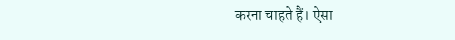करना चाहते हैं। ऐसा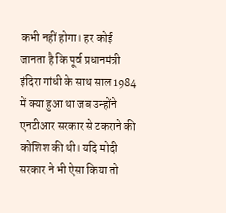कभी नहीं होगा। हर कोई जानता है कि पूर्व प्रधानमंत्री इंदिरा गांधी के साथ साल 1984 में क्या हुआ था जब उन्होंने एनटीआर सरकार से टकराने की कोशिश की थी। यदि मोदी सरकार ने भी ऐसा किया तो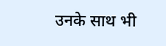उनके साथ भी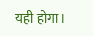यही होगा।